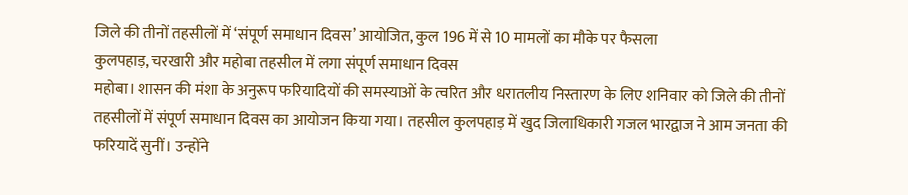जिले की तीनों तहसीलों में ‘संपूर्ण समाधान दिवस’ आयोजित, कुल 196 में से 10 मामलों का मौके पर फैसला
कुलपहाड़, चरखारी और महोबा तहसील में लगा संपूर्ण समाधान दिवस
महोबा। शासन की मंशा के अनुरूप फरियादियों की समस्याओं के त्वरित और धरातलीय निस्तारण के लिए शनिवार को जिले की तीनों तहसीलों में संपूर्ण समाधान दिवस का आयोजन किया गया। तहसील कुलपहाड़ में खुद जिलाधिकारी गजल भारद्वाज ने आम जनता की फरियादें सुनीं। उन्होंने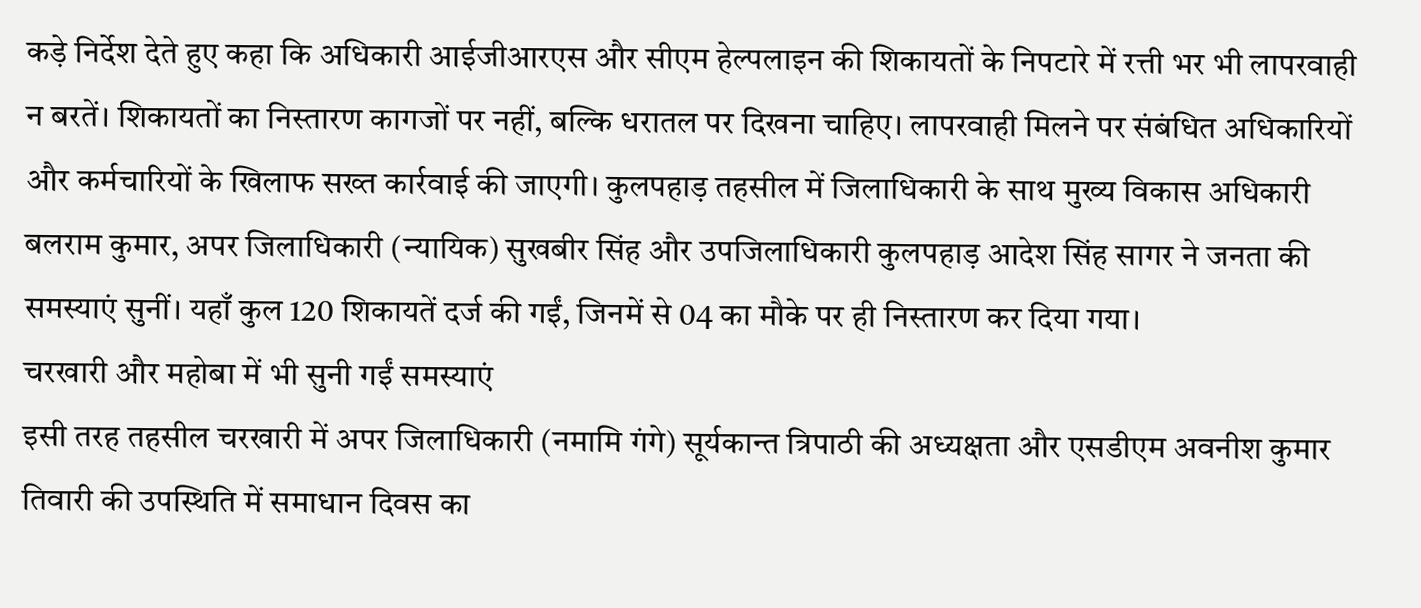कड़े निर्देश देते हुए कहा कि अधिकारी आईजीआरएस और सीएम हेल्पलाइन की शिकायतों के निपटारे में रत्ती भर भी लापरवाही न बरतें। शिकायतों का निस्तारण कागजों पर नहीं, बल्कि धरातल पर दिखना चाहिए। लापरवाही मिलने पर संबंधित अधिकारियों और कर्मचारियों के खिलाफ सख्त कार्रवाई की जाएगी। कुलपहाड़ तहसील में जिलाधिकारी के साथ मुख्य विकास अधिकारी बलराम कुमार, अपर जिलाधिकारी (न्यायिक) सुखबीर सिंह और उपजिलाधिकारी कुलपहाड़ आदेश सिंह सागर ने जनता की समस्याएं सुनीं। यहाँ कुल 120 शिकायतें दर्ज की गईं, जिनमें से 04 का मौके पर ही निस्तारण कर दिया गया।
चरखारी और महोबा में भी सुनी गईं समस्याएं
इसी तरह तहसील चरखारी में अपर जिलाधिकारी (नमामि गंगे) सूर्यकान्त त्रिपाठी की अध्यक्षता और एसडीएम अवनीश कुमार तिवारी की उपस्थिति में समाधान दिवस का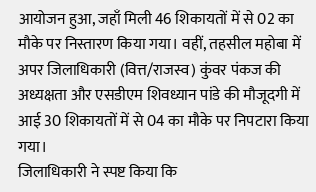आयोजन हुआ, जहाँ मिली 46 शिकायतों में से 02 का मौके पर निस्तारण किया गया। वहीं, तहसील महोबा में अपर जिलाधिकारी (वित्त/राजस्व) कुंवर पंकज की अध्यक्षता और एसडीएम शिवध्यान पांडे की मौजूदगी में आई 30 शिकायतों में से 04 का मौके पर निपटारा किया गया।
जिलाधिकारी ने स्पष्ट किया कि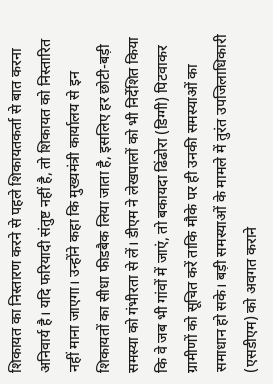शिकायत का निस्तारण करने से पहले शिकायतकर्ता से बात करना अनिवार्य है। यदि फरियादी संतुष्ट नहीं है, तो शिकायत को निस्तारित नहीं माना जाएगा। उन्होंने कहा कि मुख्यमंत्री कार्यालय से इन शिकायतों का सीधा फीडबैक लिया जाता है, इसलिए हर छोटी-बड़ी समस्या को गंभीरता से लें। डीएम ने लेखपालों को भी निर्देशित किया कि वे जब भी गांवों में जाएं, तो बकायदा ढिंढोरा (डिग्गी) पिटवाकर ग्रामीणों को सूचित करें ताकि मौके पर ही उनकी समस्याओं का समाधान हो सके। बड़ी समस्याओं के मामले में तुरंत उपजिलाधिकारी (एसडीएम) को अवगत कराने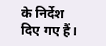के निर्देश दिए गए हैं।